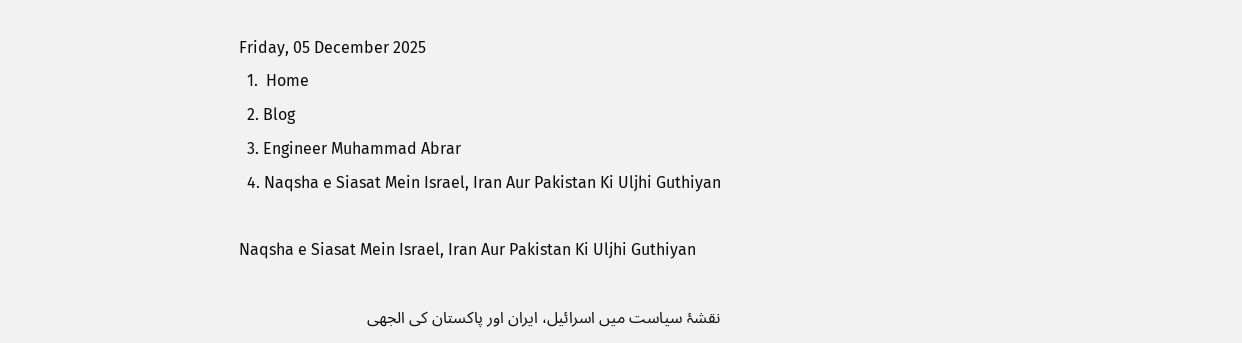Friday, 05 December 2025
  1.  Home
  2. Blog
  3. Engineer Muhammad Abrar
  4. Naqsha e Siasat Mein Israel, Iran Aur Pakistan Ki Uljhi Guthiyan

Naqsha e Siasat Mein Israel, Iran Aur Pakistan Ki Uljhi Guthiyan

نقشۂ سیاست میں اسرائیل، ایران اور پاکستان کی الجھی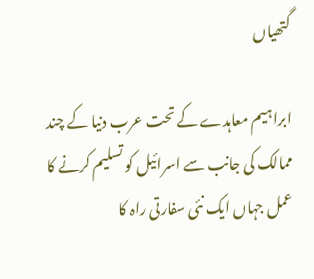گتھیاں

ابراہیم معاہدے کے تحت عرب دنیا کے چند ممالک کی جانب سے اسرائیل کو تسلیم کرنے کا عمل جہاں ایک نئی سفارتی راہ کا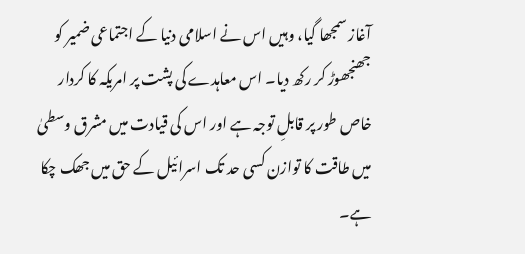آغاز سمجھا گیا، وہیں اس نے اسلامی دنیا کے اجتماعی ضمیر کو جھنجھوڑ کر رکھ دیا۔ اس معاہدے کی پشت پر امریکہ کا کردار خاص طور پر قابلِ توجہ ہے اور اس کی قیادت میں مشرق وسطیٰ میں طاقت کا توازن کسی حد تک اسرائیل کے حق میں جھک چکا ہے۔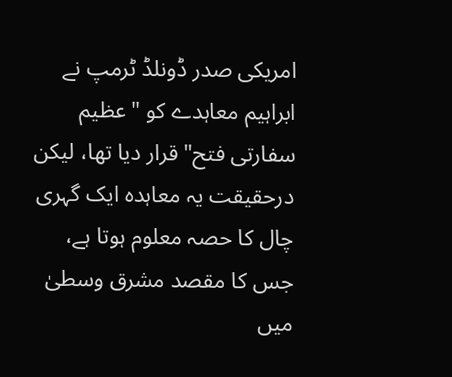امریکی صدر ڈونلڈ ٹرمپ نے ابراہیم معاہدے کو "عظیم سفارتی فتح" قرار دیا تھا، لیکن درحقیقت یہ معاہدہ ایک گہری چال کا حصہ معلوم ہوتا ہے، جس کا مقصد مشرق وسطیٰ میں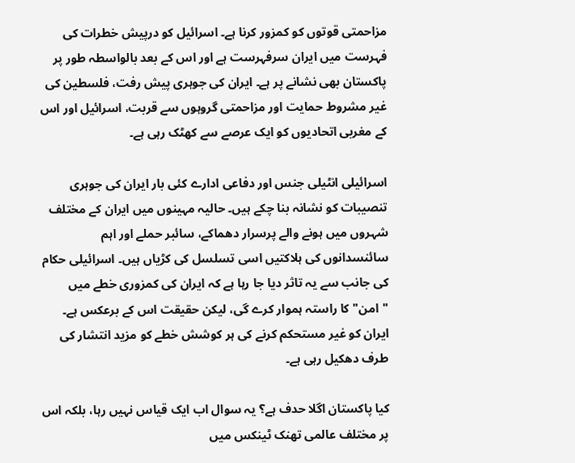مزاحمتی قوتوں کو کمزور کرنا ہے۔ اسرائیل کو درپیش خطرات کی فہرست میں ایران سرفہرست ہے اور اس کے بعد بالواسطہ طور پر پاکستان بھی نشانے پر ہے۔ ایران کی جوہری پیش رفت، فلسطین کی غیر مشروط حمایت اور مزاحمتی گروہوں سے قربت، اسرائیل اور اس کے مغربی اتحادیوں کو ایک عرصے سے کھٹک رہی ہے۔

اسرائیلی انٹیلی جنس اور دفاعی ادارے کئی بار ایران کی جوہری تنصیبات کو نشانہ بنا چکے ہیں۔ حالیہ مہینوں میں ایران کے مختلف شہروں میں ہونے والے پرسرار دھماکے، سائبر حملے اور اہم سائنسدانوں کی ہلاکتیں اسی تسلسل کی کڑیاں ہیں۔ اسرائیلی حکام کی جانب سے یہ تاثر دیا جا رہا ہے کہ ایران کی کمزوری خطے میں "امن" کا راستہ ہموار کرے گی، لیکن حقیقت اس کے برعکس ہے۔ ایران کو غیر مستحکم کرنے کی ہر کوشش خطے کو مزید انتشار کی طرف دھکیل رہی ہے۔

کیا پاکستان اگلا حدف ہے؟ یہ سوال اب ایک قیاس نہیں رہا، بلکہ اس پر مختلف عالمی تھنک ٹینکس میں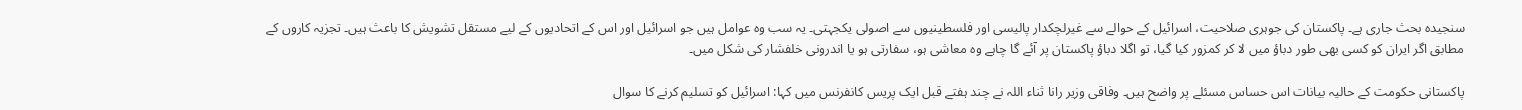سنجیدہ بحث جاری ہے۔ پاکستان کی جوہری صلاحیت، اسرائیل کے حوالے سے غیرلچکدار پالیسی اور فلسطینیوں سے اصولی یکجہتی۔ یہ سب وہ عوامل ہیں جو اسرائیل اور اس کے اتحادیوں کے لیے مستقل تشویش کا باعث ہیں۔ تجزیہ کاروں کے مطابق اگر ایران کو کسی بھی طور دباؤ میں لا کر کمزور کیا گیا، تو اگلا دباؤ پاکستان پر آئے گا چاہے وہ معاشی ہو، سفارتی ہو یا اندرونی خلفشار کی شکل میں۔

پاکستانی حکومت کے حالیہ بیانات اس حساس مسئلے پر واضح ہیں۔ وفاقی وزیر رانا ثناء اللہ نے چند ہفتے قبل ایک پریس کانفرنس میں کہا: اسرائیل کو تسلیم کرنے کا سوال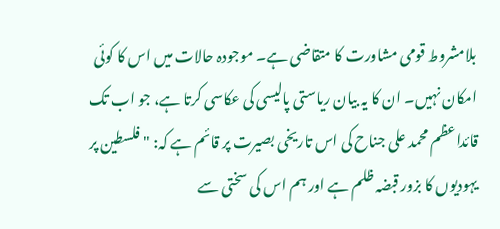بلامشروط قومی مشاورت کا متقاضی ہے۔ موجودہ حالات میں اس کا کوئی امکان نہیں۔ ان کا یہ بیان ریاستی پالیسی کی عکاسی کرتا ہے، جو اب تک قائداعظم محمد علی جناح کی اس تاریخی بصیرت پر قائم ہے کہ: "فلسطین پر یہودیوں کا بزور قبضہ ظلم ہے اور ہم اس کی سختی سے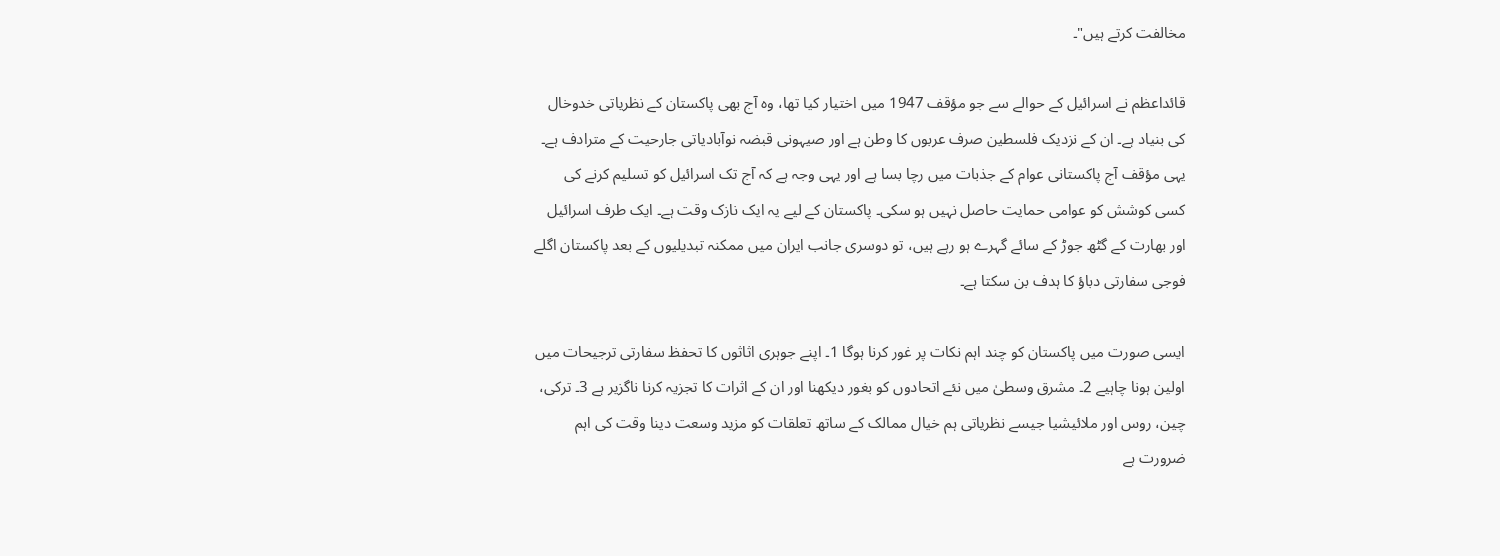مخالفت کرتے ہیں"۔

قائداعظم نے اسرائیل کے حوالے سے جو مؤقف 1947 میں اختیار کیا تھا، وہ آج بھی پاکستان کے نظریاتی خدوخال کی بنیاد ہے۔ ان کے نزدیک فلسطین صرف عربوں کا وطن ہے اور صیہونی قبضہ نوآبادیاتی جارحیت کے مترادف ہے۔ یہی مؤقف آج پاکستانی عوام کے جذبات میں رچا بسا ہے اور یہی وجہ ہے کہ آج تک اسرائیل کو تسلیم کرنے کی کسی کوشش کو عوامی حمایت حاصل نہیں ہو سکی۔ پاکستان کے لیے یہ ایک نازک وقت ہے۔ ایک طرف اسرائیل اور بھارت کے گٹھ جوڑ کے سائے گہرے ہو رہے ہیں، تو دوسری جانب ایران میں ممکنہ تبدیلیوں کے بعد پاکستان اگلے فوجی سفارتی دباؤ کا ہدف بن سکتا ہے۔

ایسی صورت میں پاکستان کو چند اہم نکات پر غور کرنا ہوگا 1۔ اپنے جوہری اثاثوں کا تحفظ سفارتی ترجیحات میں اولین ہونا چاہیے 2۔ مشرق وسطیٰ میں نئے اتحادوں کو بغور دیکھنا اور ان کے اثرات کا تجزیہ کرنا ناگزیر ہے 3۔ ترکی، چین، روس اور ملائیشیا جیسے نظریاتی ہم خیال ممالک کے ساتھ تعلقات کو مزید وسعت دینا وقت کی اہم ضرورت ہے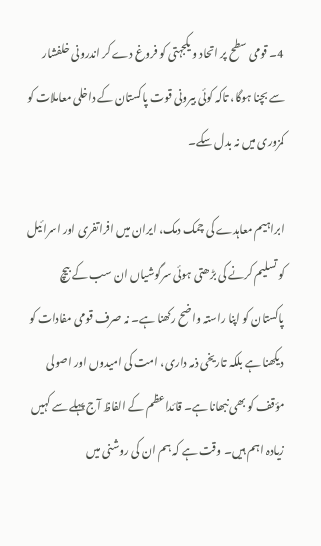4۔ قومی سطح پر اتحاد و یکجہتی کو فروغ دے کر اندرونی خلفشار سے بچنا ہوگا، تاکہ کوئی بیرونی قوت پاکستان کے داخلی معاملات کو کمزوری میں نہ بدل سکے۔

ابراہیم معاہدے کی چمک دمک، ایران میں افراتفری اور اسرائیل کو تسلیم کرنے کی بڑھتی ہوئی سرگوشیاں ان سب کے بیچ پاکستان کو اپنا راستہ واضح رکھنا ہے۔ نہ صرف قومی مفادات کو دیکھنا ہے بلکہ تاریخی ذمہ داری، امت کی امیدوں اور اصولی مؤقف کو بھی نبھانا ہے۔ قائداعظم کے الفاظ آج پہلے سے کہیں زیادہ اہم ہیں۔ وقت ہے کہ ہم ان کی روشنی میں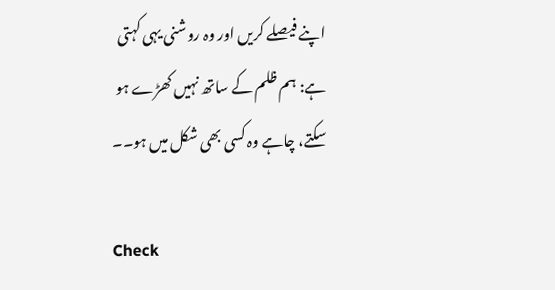اپنے فیصلے کریں اور وہ روشنی یہی کہتی ہے: ہم ظلم کے ساتھ نہیں کھڑے ہو سکتے، چاہے وہ کسی بھی شکل میں ہو۔۔

Check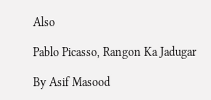Also

Pablo Picasso, Rangon Ka Jadugar

By Asif Masood